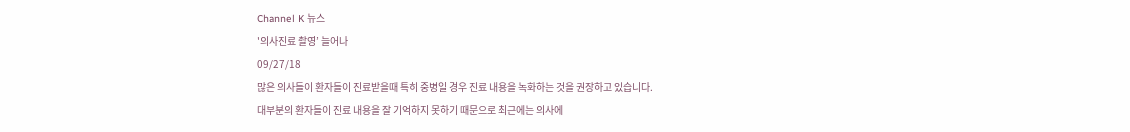Channel K 뉴스
'의사진료 촬영’ 늘어나
09/27/18
많은 의사들이 환자들이 진료받을때 특히 중병일 경우 진료 내용을 녹화하는 것을 권장하고 있습니다.
대부분의 환자들이 진료 내용을 잘 기억하지 못하기 때문으로 최근에는 의사에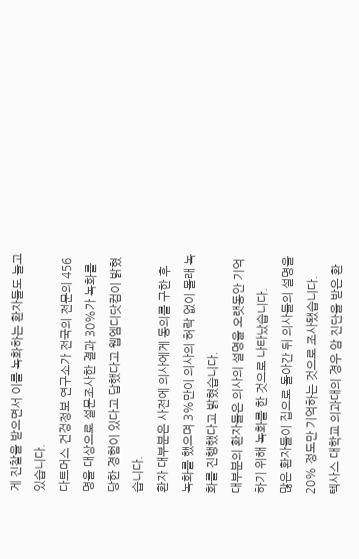게 진찰을 받으면서 이를 녹화하는 환자들도 늘고 있습니다.
다트머스 건겅정보 연구소가 전국의 전문의 456명을 대상으로 설문조사한 결과 30%가 녹화를 당한 경험이 있다고 답했다고 웹엠디닷컴이 밝혔습니다.
환자 대부분은 사전에 의사에게 동의를 구한 후 녹화를 했으며 3%만이 의사의 허락 없이 몰래 녹화를 진행했다고 밝혔습니다.
대부분의 환자들은 의사의 설명을 오랫동안 기억하기 위해 녹화를 한 것으로 나타났습니다.
많은 환자들이 집으로 돌아간 뒤 의사들의 설명을 20% 정도만 기억하는 것으로 조사됐습니다.
텍사스 대학교 의과대의 경우 암 진단을 받은 환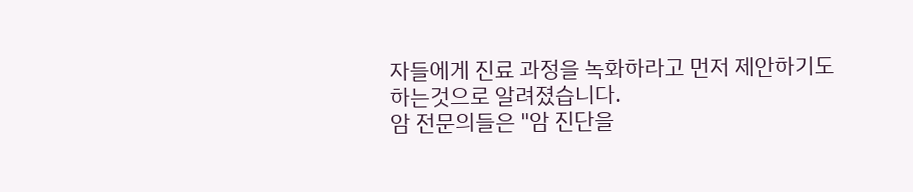자들에게 진료 과정을 녹화하라고 먼저 제안하기도 하는것으로 알려졌습니다.
암 전문의들은 "암 진단을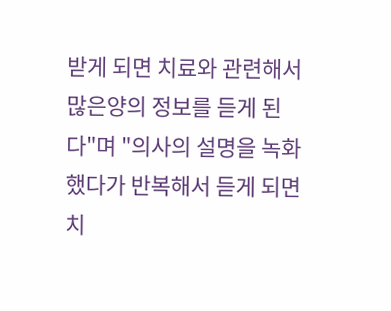받게 되면 치료와 관련해서 많은양의 정보를 듣게 된다"며 "의사의 설명을 녹화했다가 반복해서 듣게 되면 치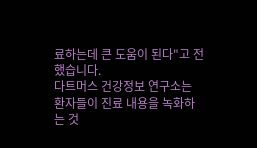료하는데 큰 도움이 된다"고 전했습니다.
다트머스 건강정보 연구소는 환자들이 진료 내용을 녹화하는 것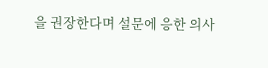을 권장한다며 설문에 응한 의사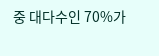중 대다수인 70%가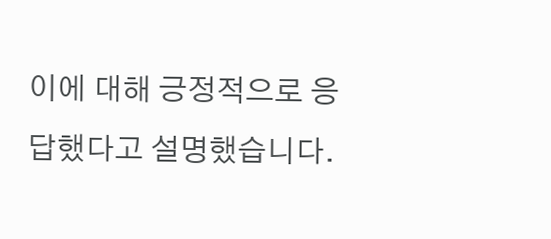이에 대해 긍정적으로 응답했다고 설명했습니다.